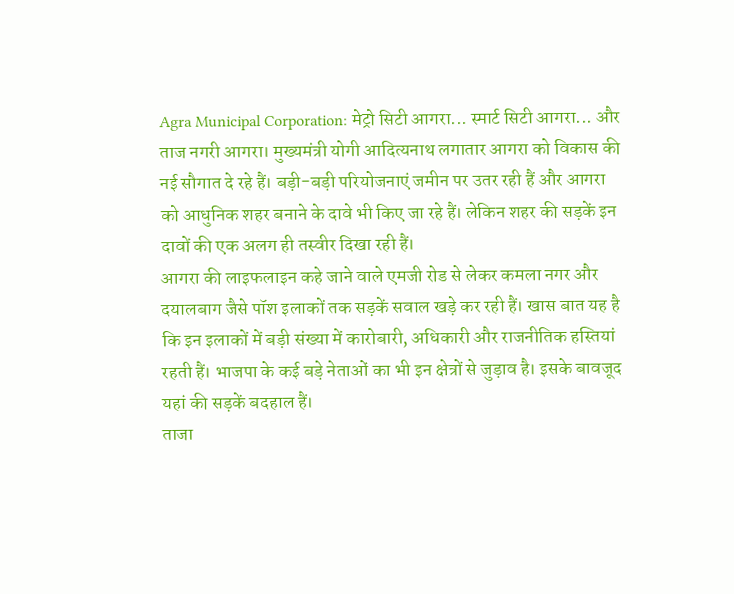Agra Municipal Corporation: मेट्रो सिटी आगरा... स्मार्ट सिटी आगरा... और ताज नगरी आगरा। मुख्यमंत्री योगी आदित्यनाथ लगातार आगरा को विकास की नई सौगात दे रहे हैं। बड़ी-बड़ी परियोजनाएं जमीन पर उतर रही हैं और आगरा को आधुनिक शहर बनाने के दावे भी किए जा रहे हैं। लेकिन शहर की सड़कें इन दावों की एक अलग ही तस्वीर दिखा रही हैं।
आगरा की लाइफलाइन कहे जाने वाले एमजी रोड से लेकर कमला नगर और दयालबाग जैसे पॉश इलाकों तक सड़कें सवाल खड़े कर रही हैं। खास बात यह है कि इन इलाकों में बड़ी संख्या में कारोबारी, अधिकारी और राजनीतिक हस्तियां रहती हैं। भाजपा के कई बड़े नेताओं का भी इन क्षेत्रों से जुड़ाव है। इसके बावजूद यहां की सड़कें बदहाल हैं।
ताजा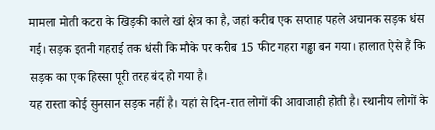मामला मोती कटरा के खिड़की काले खां क्षेत्र का है, जहां करीब एक सप्ताह पहले अचानक सड़क धंस गई। सड़क इतनी गहराई तक धंसी कि मौके पर करीब 15 फीट गहरा गड्ढा बन गया। हालात ऐसे हैं कि सड़क का एक हिस्सा पूरी तरह बंद हो गया है।
यह रास्ता कोई सुनसान सड़क नहीं है। यहां से दिन-रात लोगों की आवाजाही होती है। स्थानीय लोगों के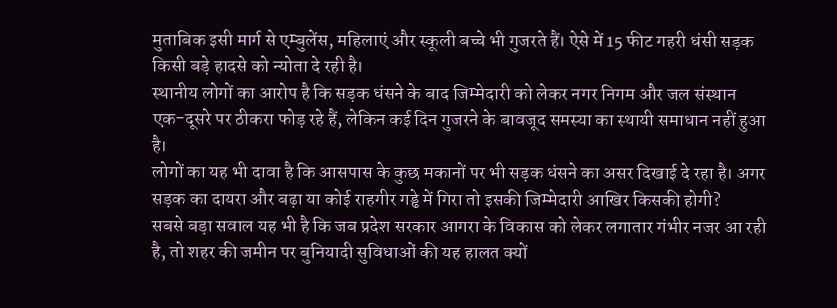मुताबिक इसी मार्ग से एम्बुलेंस, महिलाएं और स्कूली बच्चे भी गुजरते हैं। ऐसे में 15 फीट गहरी धंसी सड़क किसी बड़े हादसे को न्योता दे रही है।
स्थानीय लोगों का आरोप है कि सड़क धंसने के बाद जिम्मेदारी को लेकर नगर निगम और जल संस्थान एक-दूसरे पर ठीकरा फोड़ रहे हैं, लेकिन कई दिन गुजरने के बावजूद समस्या का स्थायी समाधान नहीं हुआ है।
लोगों का यह भी दावा है कि आसपास के कुछ मकानों पर भी सड़क धंसने का असर दिखाई दे रहा है। अगर सड़क का दायरा और बढ़ा या कोई राहगीर गड्ढे में गिरा तो इसकी जिम्मेदारी आखिर किसकी होगी?
सबसे बड़ा सवाल यह भी है कि जब प्रदेश सरकार आगरा के विकास को लेकर लगातार गंभीर नजर आ रही है, तो शहर की जमीन पर बुनियादी सुविधाओं की यह हालत क्यों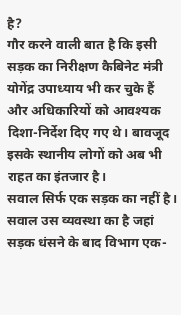है?
गौर करने वाली बात है कि इसी सड़क का निरीक्षण कैबिनेट मंत्री योगेंद्र उपाध्याय भी कर चुके हैं और अधिकारियों को आवश्यक दिशा-निर्देश दिए गए थे। बावजूद इसके स्थानीय लोगों को अब भी राहत का इंतजार है।
सवाल सिर्फ एक सड़क का नहीं है। सवाल उस व्यवस्था का है जहां सड़क धंसने के बाद विभाग एक-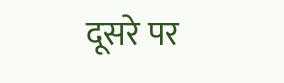दूसरे पर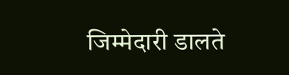जिम्मेदारी डालते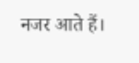नजर आते हैं।